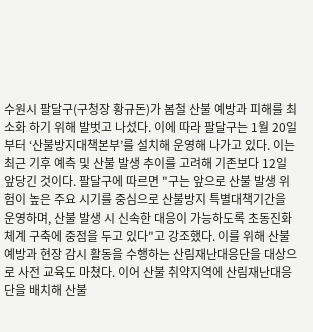수원시 팔달구(구청장 황규돈)가 봄철 산불 예방과 피해를 최소화 하기 위해 발벗고 나섰다. 이에 따라 팔달구는 1월 20일부터 ‘산불방지대책본부’를 설치해 운영해 나가고 있다. 이는 최근 기후 예측 및 산불 발생 추이를 고려해 기존보다 12일 앞당긴 것이다. 팔달구에 따르면 "구는 앞으로 산불 발생 위험이 높은 주요 시기를 중심으로 산불방지 특별대책기간을 운영하며, 산불 발생 시 신속한 대응이 가능하도록 초동진화체계 구축에 중점을 두고 있다"고 강조했다. 이를 위해 산불 예방과 현장 감시 활동을 수행하는 산림재난대응단을 대상으로 사전 교육도 마쳤다. 이어 산불 취약지역에 산림재난대응단을 배치해 산불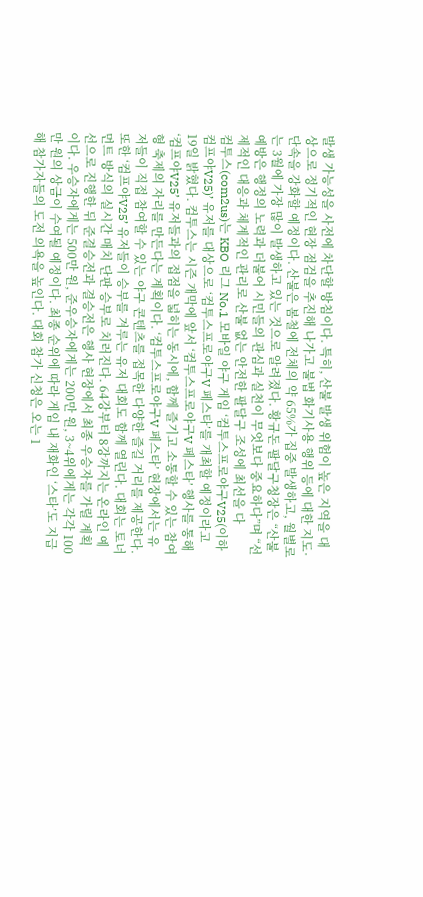발생 가능성을 사전에 차단할 방침이다. 특히, 산불 발생 위험이 높은 지역을 대상으로 정기적인 현장 점검을 추진해 나가고 불법 화기사용 행위 등에 대한 지도·단속을 강화할 예정이다. 산불은 봄철에 전체의 약 65%가 집중 발생하고, 월별로는 3월에 가장 많이 발생하고 있는 것으로 알려졌다. 황규돈 팔달구청장은 “산불 예방은 행정의 노력과 더불어 시민들의 관심과 실천이 무엇보다 중요하다”며 “선제적인 대응과 체계적인 관리로 산불 없는 안전한 팔달구 조성에 최선을 다
컴투스(com2us)는 KBO 리그 No.1 모바일 야구 게임 ‘컴투스프로야구V25(이하 컴프야V25)’ 유저를 대상으로 ‘컴투스프로야구V 페스타’를 개최할 예정이라고 19일 밝혔다. 컴투스는 시즌 개막에 앞서 ‘컴투스프로야구V 페스타’ 행사를 통해 ‘컴프야V25’ 유저들과의 접점을 넓히는 동시에, 함께 즐기고 소통할 수 있는 참여형 축제의 자리를 만든다는 계획이다. ‘컴투스프로야구V 페스타’ 현장에서는 유저들이 직접 참여할 수 있는 야구 콘텐츠를 접목한 다양한 즐길 거리를 제공한다. 또한 ‘컴프야V25’ 유저들이 승부를 겨루는 유저 대회도 함께 열린다. 대회는 토너먼트 방식의 실시간 매치 단판 승부로 치러진다. 64강부터 8강까지는 온라인 예선으로 진행한 뒤 준결승전과 결승전은 행사 현장에서 최종 우승자를 가릴 계획이다. 우승자에게는 500만 원, 준우승자에게는 200만 원, 3~4위에게는 각각 100만 원의 상금이 수여될 예정이다. 최종 순위에 따라 게임 내 재화인 ‘스타’도 지급해 참가자들의 도전 의욕을 높인다. 대회 참가 신청은 오는 1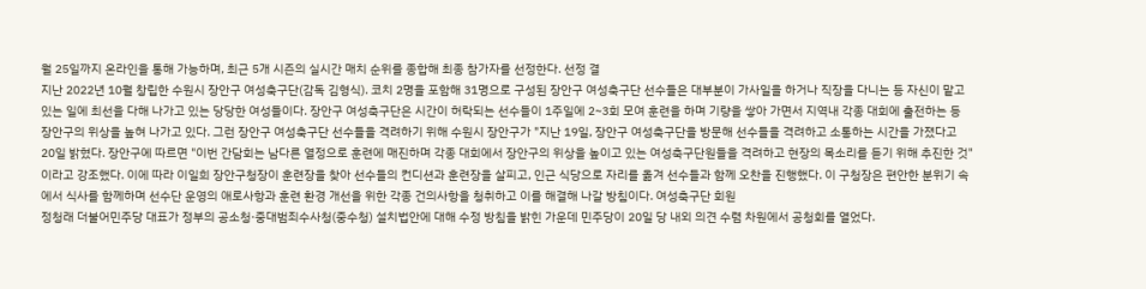월 25일까지 온라인을 통해 가능하며, 최근 5개 시즌의 실시간 매치 순위를 종합해 최종 참가자를 선정한다. 선정 결
지난 2022년 10월 창립한 수원시 장안구 여성축구단(감독 김형식). 코치 2명을 포함해 31명으로 구성된 장안구 여성축구단 선수들은 대부분이 가사일을 하거나 직장을 다니는 등 자신이 맡고 있는 일에 최선을 다해 나가고 있는 당당한 여성들이다. 장안구 여성축구단은 시간이 허락되는 선수들이 1주일에 2~3회 모여 훈련을 하며 기량을 쌓아 가면서 지역내 각종 대회에 출전하는 등 장안구의 위상을 높혀 나가고 있다. 그런 장안구 여성축구단 선수들을 격려하기 위해 수원시 장안구가 "지난 19일, 장안구 여성축구단을 방문해 선수들을 격려하고 소통하는 시간을 가졌다고 20일 밝혔다. 장안구에 따르면 "이번 간담회는 남다른 열정으로 훈련에 매진하며 각종 대회에서 장안구의 위상을 높이고 있는 여성축구단원들을 격려하고 현장의 목소리를 듣기 위해 추진한 것"이라고 강조했다. 이에 따라 이일희 장안구청장이 훈련장을 찾아 선수들의 컨디션과 훈련장을 살피고, 인근 식당으로 자리를 옮겨 선수들과 함께 오찬을 진행했다. 이 구청장은 편안한 분위기 속에서 식사를 함께하며 선수단 운영의 애로사항과 훈련 환경 개선을 위한 각종 건의사항을 청취하고 이를 해결해 나갈 방침이다. 여성축구단 회원
정청래 더불어민주당 대표가 정부의 공소청·중대범죄수사청(중수청) 설치법안에 대해 수정 방침을 밝힌 가운데 민주당이 20일 당 내외 의견 수렴 차원에서 공청회를 열었다.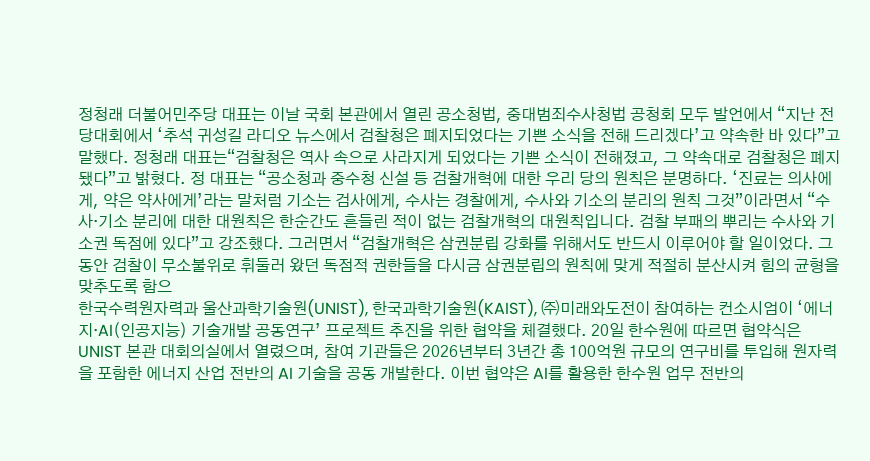정청래 더불어민주당 대표는 이날 국회 본관에서 열린 공소청법, 중대범죄수사청법 공청회 모두 발언에서 “지난 전당대회에서 ‘추석 귀성길 라디오 뉴스에서 검찰청은 폐지되었다는 기쁜 소식을 전해 드리겠다’고 약속한 바 있다”고 말했다. 정청래 대표는“검찰청은 역사 속으로 사라지게 되었다는 기쁜 소식이 전해졌고, 그 약속대로 검찰청은 폐지됐다”고 밝혔다. 정 대표는 “공소청과 중수청 신설 등 검찰개혁에 대한 우리 당의 원칙은 분명하다. ‘진료는 의사에게, 약은 약사에게’라는 말처럼 기소는 검사에게, 수사는 경찰에게, 수사와 기소의 분리의 원칙 그것”이라면서 “수사·기소 분리에 대한 대원칙은 한순간도 흔들린 적이 없는 검찰개혁의 대원칙입니다. 검찰 부패의 뿌리는 수사와 기소권 독점에 있다”고 강조했다. 그러면서 “검찰개혁은 삼권분립 강화를 위해서도 반드시 이루어야 할 일이었다. 그동안 검찰이 무소불위로 휘둘러 왔던 독점적 권한들을 다시금 삼권분립의 원칙에 맞게 적절히 분산시켜 힘의 균형을 맞추도록 함으
한국수력원자력과 울산과학기술원(UNIST), 한국과학기술원(KAIST), ㈜미래와도전이 참여하는 컨소시엄이 ‘에너지·AI(인공지능) 기술개발 공동연구’ 프로젝트 추진을 위한 협약을 체결했다. 20일 한수원에 따르면 협약식은 UNIST 본관 대회의실에서 열렸으며, 참여 기관들은 2026년부터 3년간 총 100억원 규모의 연구비를 투입해 원자력을 포함한 에너지 산업 전반의 AI 기술을 공동 개발한다. 이번 협약은 AI를 활용한 한수원 업무 전반의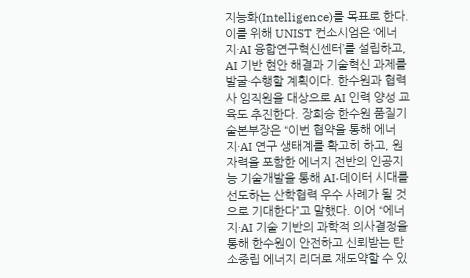지능화(Intelligence)를 목표로 한다. 이를 위해 UNIST 컨소시엄은 ‘에너지·AI 융합연구혁신센터’를 설립하고, AI 기반 현안 해결과 기술혁신 과제를 발굴·수행할 계획이다. 한수원과 협력사 임직원을 대상으로 AI 인력 양성 교육도 추진한다. 장희승 한수원 품질기술본부장은 “이번 협약을 통해 에너지·AI 연구 생태계를 확고히 하고, 원자력을 포함한 에너지 전반의 인공지능 기술개발을 통해 AI·데이터 시대를 선도하는 산학협력 우수 사례가 될 것으로 기대한다”고 말했다. 이어 “에너지·AI 기술 기반의 과학적 의사결정을 통해 한수원이 안전하고 신뢰받는 탄소중립 에너지 리더로 재도약할 수 있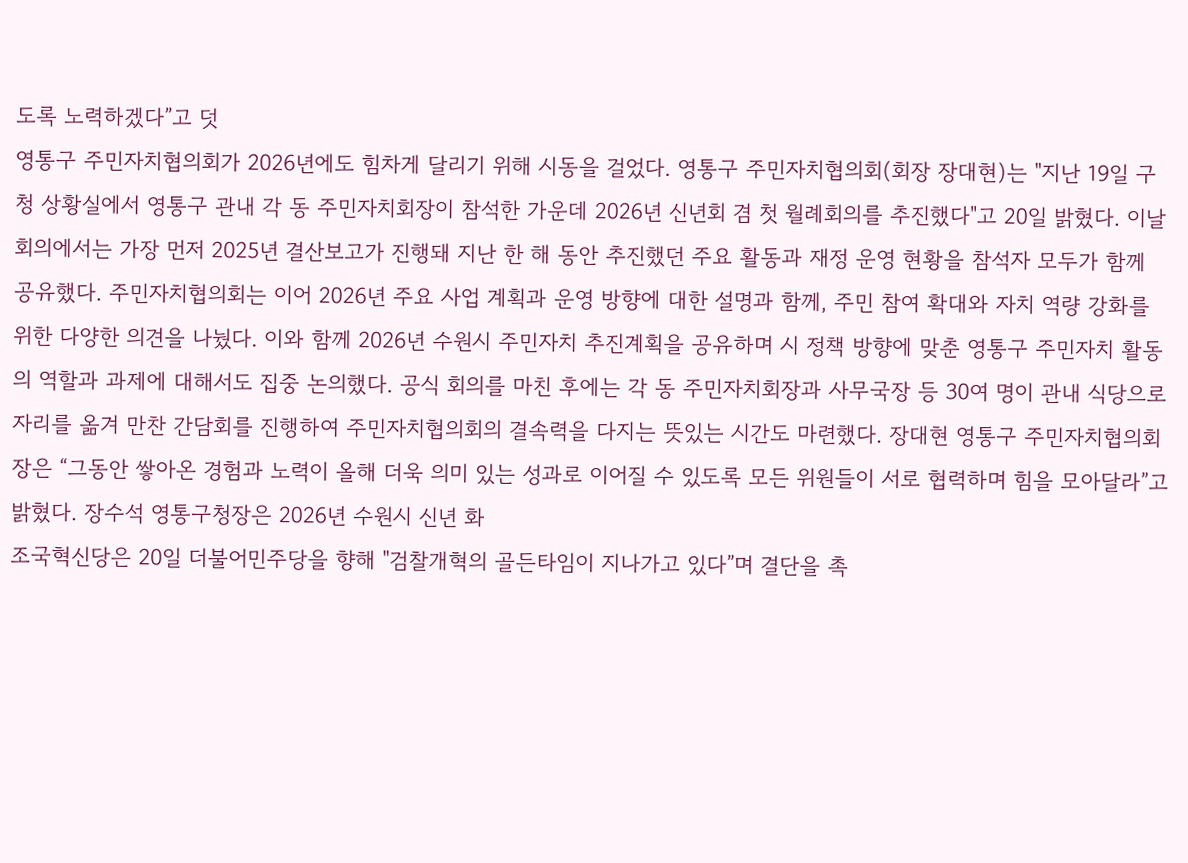도록 노력하겠다”고 덧
영통구 주민자치협의회가 2026년에도 힘차게 달리기 위해 시동을 걸었다. 영통구 주민자치협의회(회장 장대현)는 "지난 19일 구청 상황실에서 영통구 관내 각 동 주민자치회장이 참석한 가운데 2026년 신년회 겸 첫 월례회의를 추진했다"고 20일 밝혔다. 이날 회의에서는 가장 먼저 2025년 결산보고가 진행돼 지난 한 해 동안 추진했던 주요 활동과 재정 운영 현황을 참석자 모두가 함께 공유했다. 주민자치협의회는 이어 2026년 주요 사업 계획과 운영 방향에 대한 설명과 함께, 주민 참여 확대와 자치 역량 강화를 위한 다양한 의견을 나눴다. 이와 함께 2026년 수원시 주민자치 추진계획을 공유하며 시 정책 방향에 맞춘 영통구 주민자치 활동의 역할과 과제에 대해서도 집중 논의했다. 공식 회의를 마친 후에는 각 동 주민자치회장과 사무국장 등 30여 명이 관내 식당으로 자리를 옮겨 만찬 간담회를 진행하여 주민자치협의회의 결속력을 다지는 뜻있는 시간도 마련했다. 장대현 영통구 주민자치협의회장은 “그동안 쌓아온 경험과 노력이 올해 더욱 의미 있는 성과로 이어질 수 있도록 모든 위원들이 서로 협력하며 힘을 모아달라”고 밝혔다. 장수석 영통구청장은 2026년 수원시 신년 화
조국혁신당은 20일 더불어민주당을 향해 "검찰개혁의 골든타임이 지나가고 있다”며 결단을 촉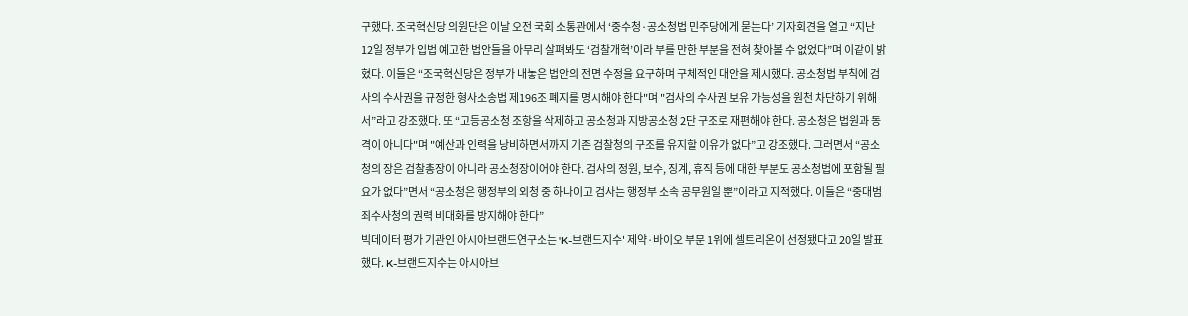구했다. 조국혁신당 의원단은 이날 오전 국회 소통관에서 ‘중수청·공소청법 민주당에게 묻는다’ 기자회견을 열고 “지난 12일 정부가 입법 예고한 법안들을 아무리 살펴봐도 ‘검찰개혁’이라 부를 만한 부분을 전혀 찾아볼 수 없었다”며 이같이 밝혔다. 이들은 “조국혁신당은 정부가 내놓은 법안의 전면 수정을 요구하며 구체적인 대안을 제시했다. 공소청법 부칙에 검사의 수사권을 규정한 형사소송법 제196조 폐지를 명시해야 한다"며 "검사의 수사권 보유 가능성을 원천 차단하기 위해서”라고 강조했다. 또 “고등공소청 조항을 삭제하고 공소청과 지방공소청 2단 구조로 재편해야 한다. 공소청은 법원과 동격이 아니다"며 "예산과 인력을 낭비하면서까지 기존 검찰청의 구조를 유지할 이유가 없다”고 강조했다. 그러면서 “공소청의 장은 검찰총장이 아니라 공소청장이어야 한다. 검사의 정원, 보수, 징계, 휴직 등에 대한 부분도 공소청법에 포함될 필요가 없다”면서 “공소청은 행정부의 외청 중 하나이고 검사는 행정부 소속 공무원일 뿐”이라고 지적했다. 이들은 “중대범죄수사청의 권력 비대화를 방지해야 한다”
빅데이터 평가 기관인 아시아브랜드연구소는 'K-브랜드지수' 제약·바이오 부문 1위에 셀트리온이 선정됐다고 20일 발표했다. K-브랜드지수는 아시아브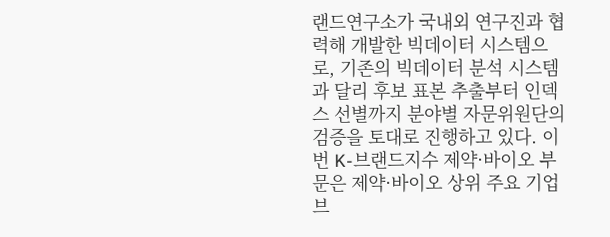랜드연구소가 국내외 연구진과 협력해 개발한 빅데이터 시스템으로, 기존의 빅데이터 분석 시스템과 달리 후보 표본 추출부터 인덱스 선별까지 분야별 자문위원단의 검증을 토대로 진행하고 있다. 이번 K-브랜드지수 제약·바이오 부문은 제약·바이오 상위 주요 기업 브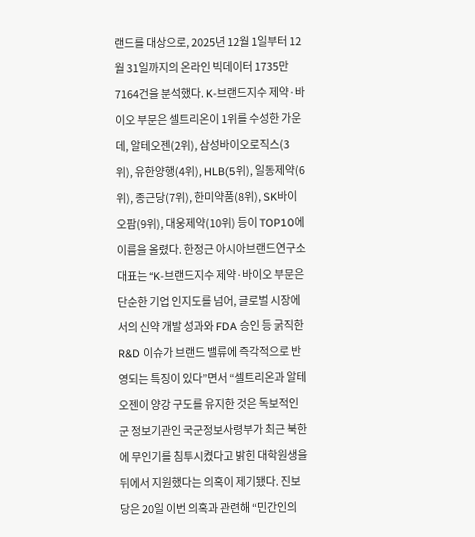랜드를 대상으로, 2025년 12월 1일부터 12월 31일까지의 온라인 빅데이터 1735만 7164건을 분석했다. K-브랜드지수 제약·바이오 부문은 셀트리온이 1위를 수성한 가운데, 알테오젠(2위), 삼성바이오로직스(3위), 유한양행(4위), HLB(5위), 일동제약(6위), 종근당(7위), 한미약품(8위), SK바이오팜(9위), 대웅제약(10위) 등이 TOP10에 이름을 올렸다. 한정근 아시아브랜드연구소 대표는 “K-브랜드지수 제약·바이오 부문은 단순한 기업 인지도를 넘어, 글로벌 시장에서의 신약 개발 성과와 FDA 승인 등 굵직한 R&D 이슈가 브랜드 밸류에 즉각적으로 반영되는 특징이 있다”면서 “셀트리온과 알테오젠이 양강 구도를 유지한 것은 독보적인
군 정보기관인 국군정보사령부가 최근 북한에 무인기를 침투시켰다고 밝힌 대학원생을 뒤에서 지원했다는 의혹이 제기됐다. 진보당은 20일 이번 의혹과 관련해 “민간인의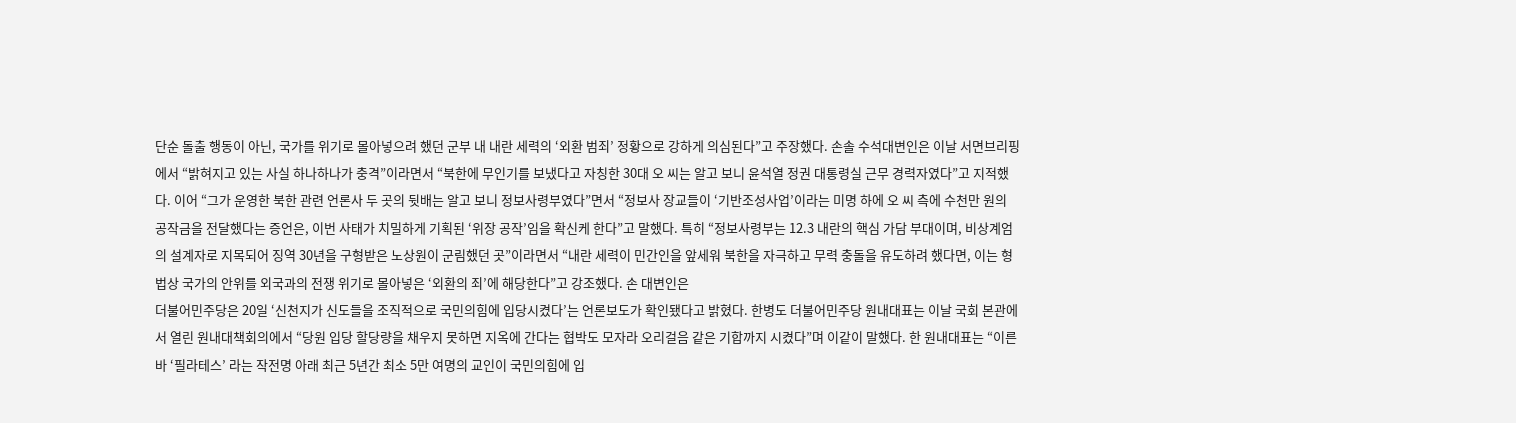단순 돌출 행동이 아닌, 국가를 위기로 몰아넣으려 했던 군부 내 내란 세력의 ‘외환 범죄’ 정황으로 강하게 의심된다”고 주장했다. 손솔 수석대변인은 이날 서면브리핑에서 “밝혀지고 있는 사실 하나하나가 충격”이라면서 “북한에 무인기를 보냈다고 자칭한 30대 오 씨는 알고 보니 윤석열 정권 대통령실 근무 경력자였다”고 지적했다. 이어 “그가 운영한 북한 관련 언론사 두 곳의 뒷배는 알고 보니 정보사령부였다”면서 “정보사 장교들이 ‘기반조성사업’이라는 미명 하에 오 씨 측에 수천만 원의 공작금을 전달했다는 증언은, 이번 사태가 치밀하게 기획된 ‘위장 공작’임을 확신케 한다”고 말했다. 특히 “정보사령부는 12.3 내란의 핵심 가담 부대이며, 비상계엄의 설계자로 지목되어 징역 30년을 구형받은 노상원이 군림했던 곳”이라면서 “내란 세력이 민간인을 앞세워 북한을 자극하고 무력 충돌을 유도하려 했다면, 이는 형법상 국가의 안위를 외국과의 전쟁 위기로 몰아넣은 ‘외환의 죄’에 해당한다”고 강조했다. 손 대변인은
더불어민주당은 20일 ‘신천지가 신도들을 조직적으로 국민의힘에 입당시켰다’는 언론보도가 확인됐다고 밝혔다. 한병도 더불어민주당 원내대표는 이날 국회 본관에서 열린 원내대책회의에서 “당원 입당 할당량을 채우지 못하면 지옥에 간다는 협박도 모자라 오리걸음 같은 기합까지 시켰다”며 이같이 말했다. 한 원내대표는 “이른바 ‘필라테스’ 라는 작전명 아래 최근 5년간 최소 5만 여명의 교인이 국민의힘에 입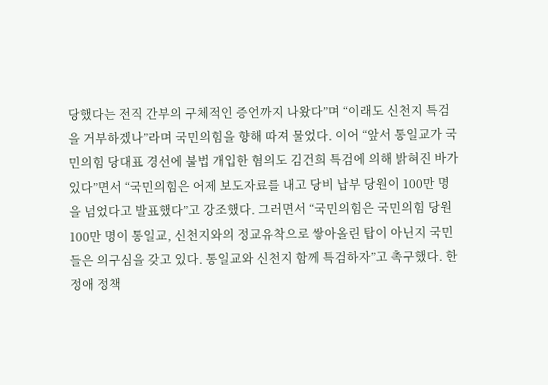당했다는 전직 간부의 구체적인 증언까지 나왔다”며 “이래도 신천지 특검을 거부하겠나”라며 국민의힘을 향해 따져 물었다. 이어 “앞서 통일교가 국민의힘 당대표 경선에 불법 개입한 혐의도 김건희 특검에 의해 밝혀진 바가 있다”면서 “국민의힘은 어제 보도자료를 내고 당비 납부 당원이 100만 명을 넘었다고 발표했다”고 강조했다. 그러면서 “국민의힘은 국민의힘 당원 100만 명이 통일교, 신천지와의 정교유착으로 쌓아올린 탑이 아닌지 국민들은 의구심을 갖고 있다. 통일교와 신천지 함께 특검하자”고 촉구했다. 한정애 정책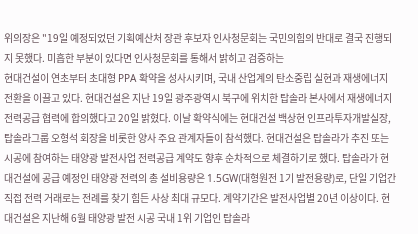위의장은 "19일 예정되었던 기획예산처 장관 후보자 인사청문회는 국민의힘의 반대로 결국 진행되지 못했다. 미흡한 부분이 있다면 인사청문회를 통해서 밝히고 검증하는
현대건설이 연초부터 초대형 PPA 확약을 성사시키며, 국내 산업계의 탄소중립 실현과 재생에너지 전환을 이끌고 있다. 현대건설은 지난 19일 광주광역시 북구에 위치한 탑솔라 본사에서 재생에너지 전력공급 협력에 합의했다고 20일 밝혔다. 이날 확약식에는 현대건설 백상현 인프라투자개발실장, 탑솔라그룹 오형석 회장을 비롯한 양사 주요 관계자들이 참석했다. 현대건설은 탑솔라가 추진 또는 시공에 참여하는 태양광 발전사업 전력공급 계약도 향후 순차적으로 체결하기로 했다. 탑솔라가 현대건설에 공급 예정인 태양광 전력의 총 설비용량은 1.5GW(대형원전 1기 발전용량)로, 단일 기업간 직접 전력 거래로는 전례를 찾기 힘든 사상 최대 규모다. 계약기간은 발전사업별 20년 이상이다. 현대건설은 지난해 6월 태양광 발전 시공 국내 1위 기업인 탑솔라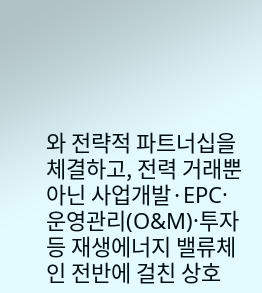와 전략적 파트너십을 체결하고, 전력 거래뿐 아닌 사업개발·EPC·운영관리(O&M)·투자 등 재생에너지 밸류체인 전반에 걸친 상호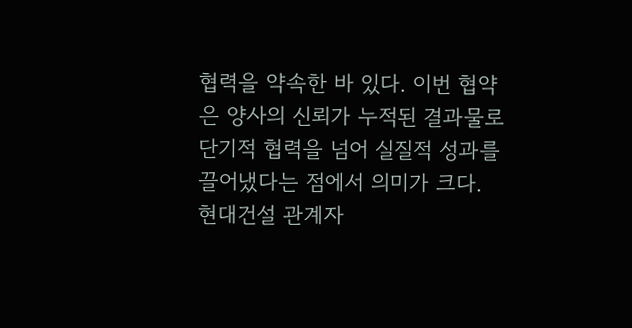협력을 약속한 바 있다. 이번 협약은 양사의 신뢰가 누적된 결과물로 단기적 협력을 넘어 실질적 성과를 끌어냈다는 점에서 의미가 크다. 현대건설 관계자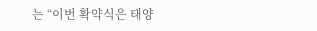는 “이번 확약식은 태양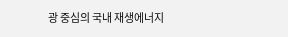광 중심의 국내 재생에너지